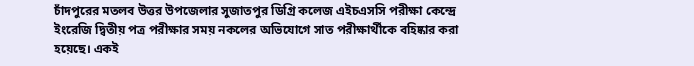চাঁদপুরের মতলব উত্তর উপজেলার সুজাতপুর ডিগ্রি কলেজ এইচএসসি পরীক্ষা কেন্দ্রে ইংরেজি দ্বিতীয় পত্র পরীক্ষার সময় নকলের অভিযোগে সাত পরীক্ষার্থীকে বহিষ্কার করা হয়েছে। একই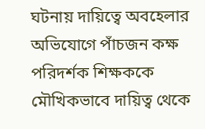ঘটনায় দায়িত্বে অবহেলার অভিযোগে পাঁচজন কক্ষ পরিদর্শক শিক্ষককে মৌখিকভাবে দায়িত্ব থেকে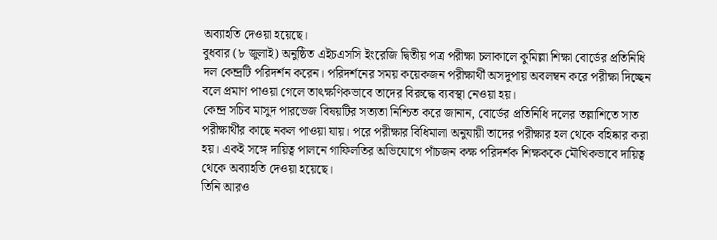অব্যাহতি দেওয়া হয়েছে।
বুধবার (৮ জুলাই) অনুষ্ঠিত এইচএসসি ইংরেজি দ্বিতীয় পত্র পরীক্ষা চলাকালে কুমিল্লা শিক্ষা বোর্ডের প্রতিনিধি দল কেন্দ্রটি পরিদর্শন করেন। পরিদর্শনের সময় কয়েকজন পরীক্ষার্থী অসদুপায় অবলম্বন করে পরীক্ষা দিচ্ছেন বলে প্রমাণ পাওয়া গেলে তাৎক্ষণিকভাবে তাদের বিরুদ্ধে ব্যবস্থা নেওয়া হয়।
কেন্দ্র সচিব মাসুদ পারভেজ বিষয়টির সত্যতা নিশ্চিত করে জানান, বোর্ডের প্রতিনিধি দলের তল্লাশিতে সাত পরীক্ষার্থীর কাছে নকল পাওয়া যায়। পরে পরীক্ষার বিধিমালা অনুযায়ী তাদের পরীক্ষার হল থেকে বহিষ্কার করা হয়। একই সঙ্গে দায়িত্ব পালনে গাফিলতির অভিযোগে পাঁচজন কক্ষ পরিদর্শক শিক্ষককে মৌখিকভাবে দায়িত্ব থেকে অব্যাহতি দেওয়া হয়েছে।
তিনি আরও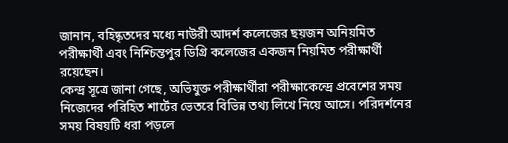জানান, বহিষ্কৃতদের মধ্যে নাউরী আদর্শ কলেজের ছয়জন অনিয়মিত পরীক্ষার্থী এবং নিশ্চিন্তপুর ডিগ্রি কলেজের একজন নিয়মিত পরীক্ষার্থী রয়েছেন।
কেন্দ্র সূত্রে জানা গেছে, অভিযুক্ত পরীক্ষার্থীরা পরীক্ষাকেন্দ্রে প্রবেশের সময় নিজেদের পরিহিত শার্টের ভেতরে বিভিন্ন তথ্য লিখে নিয়ে আসে। পরিদর্শনের সময় বিষয়টি ধরা পড়লে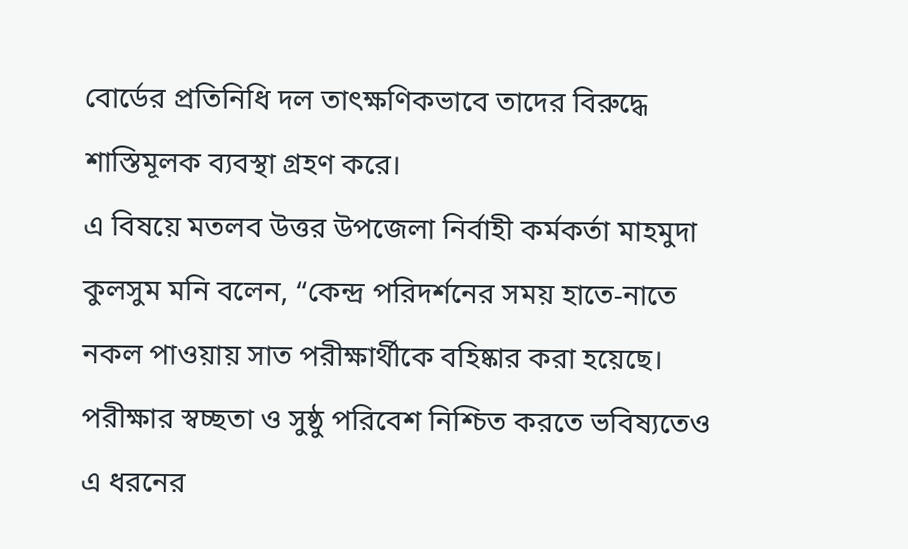বোর্ডের প্রতিনিধি দল তাৎক্ষণিকভাবে তাদের বিরুদ্ধে শাস্তিমূলক ব্যবস্থা গ্রহণ করে।
এ বিষয়ে মতলব উত্তর উপজেলা নির্বাহী কর্মকর্তা মাহমুদা কুলসুম মনি বলেন, “কেন্দ্র পরিদর্শনের সময় হাতে-নাতে নকল পাওয়ায় সাত পরীক্ষার্থীকে বহিষ্কার করা হয়েছে। পরীক্ষার স্বচ্ছতা ও সুষ্ঠু পরিবেশ নিশ্চিত করতে ভবিষ্যতেও এ ধরনের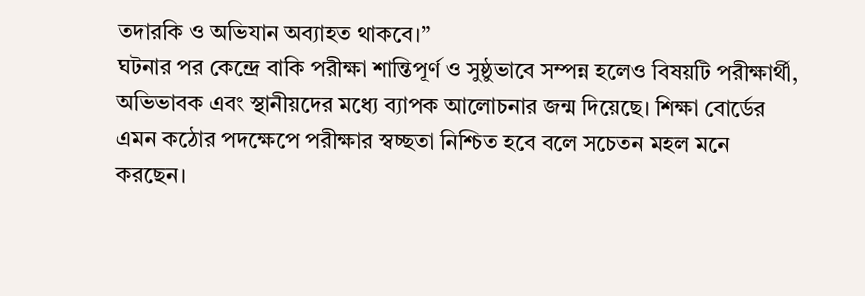তদারকি ও অভিযান অব্যাহত থাকবে।”
ঘটনার পর কেন্দ্রে বাকি পরীক্ষা শান্তিপূর্ণ ও সুষ্ঠুভাবে সম্পন্ন হলেও বিষয়টি পরীক্ষার্থী, অভিভাবক এবং স্থানীয়দের মধ্যে ব্যাপক আলোচনার জন্ম দিয়েছে। শিক্ষা বোর্ডের এমন কঠোর পদক্ষেপে পরীক্ষার স্বচ্ছতা নিশ্চিত হবে বলে সচেতন মহল মনে করছেন।